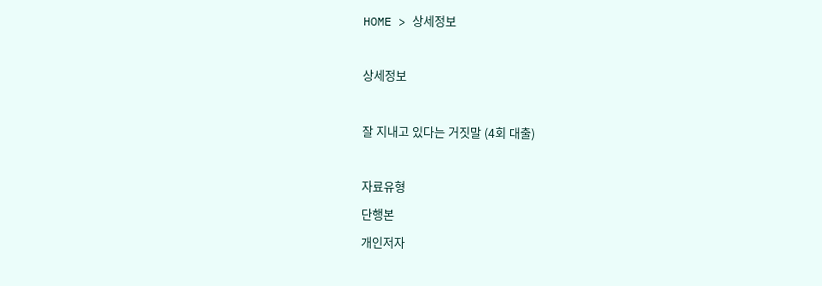HOME > 상세정보

상세정보

잘 지내고 있다는 거짓말 (4회 대출)

자료유형
단행본
개인저자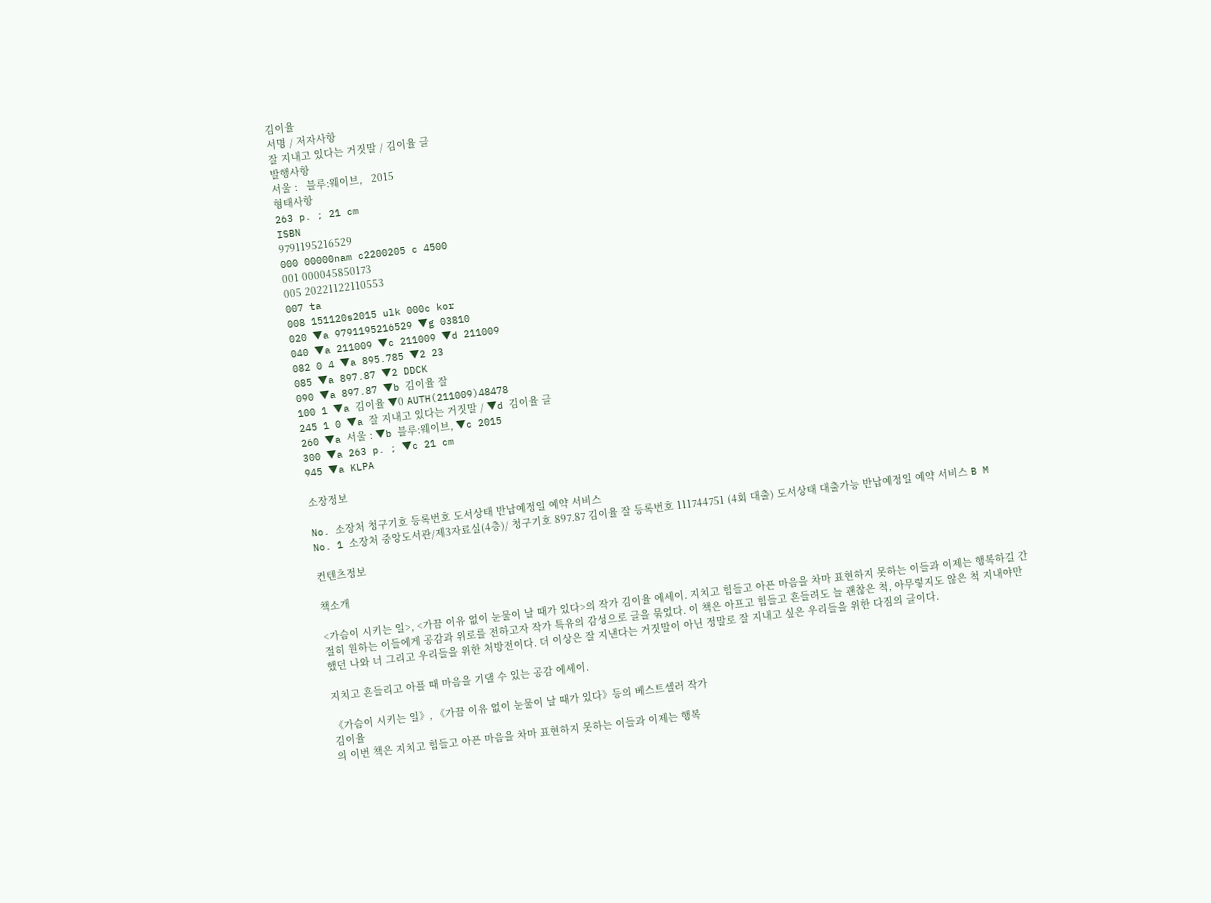김이율
서명 / 저자사항
잘 지내고 있다는 거짓말 / 김이율 글
발행사항
서울 :   블루:웨이브,   2015
형태사항
263 p. ; 21 cm
ISBN
9791195216529
000 00000nam c2200205 c 4500
001 000045850173
005 20221122110553
007 ta
008 151120s2015 ulk 000c kor
020 ▼a 9791195216529 ▼g 03810
040 ▼a 211009 ▼c 211009 ▼d 211009
082 0 4 ▼a 895.785 ▼2 23
085 ▼a 897.87 ▼2 DDCK
090 ▼a 897.87 ▼b 김이율 잘
100 1 ▼a 김이율 ▼0 AUTH(211009)48478
245 1 0 ▼a 잘 지내고 있다는 거짓말 / ▼d 김이율 글
260 ▼a 서울 : ▼b 블루:웨이브, ▼c 2015
300 ▼a 263 p. ; ▼c 21 cm
945 ▼a KLPA

소장정보

No. 소장처 청구기호 등록번호 도서상태 반납예정일 예약 서비스
No. 1 소장처 중앙도서관/제3자료실(4층)/ 청구기호 897.87 김이율 잘 등록번호 111744751 (4회 대출) 도서상태 대출가능 반납예정일 예약 서비스 B M

컨텐츠정보

책소개

<가슴이 시키는 일>, <가끔 이유 없이 눈물이 날 때가 있다>의 작가 김이율 에세이. 지치고 힘들고 아픈 마음을 차마 표현하지 못하는 이들과 이제는 행복하길 간절히 원하는 이들에게 공감과 위로를 전하고자 작가 특유의 감성으로 글을 묶었다. 이 책은 아프고 힘들고 흔들려도 늘 괜찮은 척, 아무렇지도 않은 척 지내야만 했던 나와 너 그리고 우리들을 위한 처방전이다. 더 이상은 잘 지낸다는 거짓말이 아닌 정말로 잘 지내고 싶은 우리들을 위한 다짐의 글이다.

지치고 흔들리고 아플 때 마음을 기댈 수 있는 공감 에세이.

《가슴이 시키는 일》, 《가끔 이유 없이 눈물이 날 때가 있다》등의 베스트셀러 작가
김이율
의 이번 책은 지치고 힘들고 아픈 마음을 차마 표현하지 못하는 이들과 이제는 행복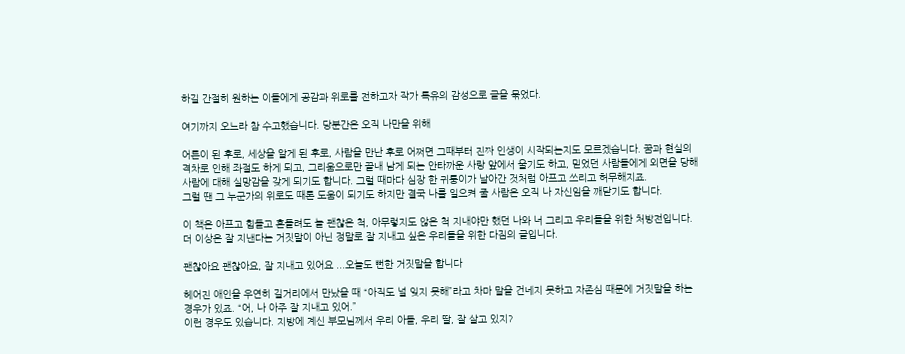하길 간절히 원하는 이들에게 공감과 위로를 전하고자 작가 특유의 감성으로 글을 묶었다.

여기까지 오느라 참 수고했습니다. 당분간은 오직 나만을 위해

어른이 된 후로, 세상을 알게 된 후로, 사람을 만난 후로 어쩌면 그때부터 진짜 인생이 시작되는지도 모르겠습니다. 꿈과 현실의 격차로 인해 좌절도 하게 되고, 그리움으로만 끝내 남게 되는 안타까운 사랑 앞에서 울기도 하고, 믿었던 사람들에게 외면을 당해 사람에 대해 실망감을 갖게 되기도 합니다. 그럴 때마다 심장 한 귀퉁이가 날아간 것처럼 아프고 쓰리고 허무해지죠.
그럴 땐 그 누군가의 위로도 때론 도움이 되기도 하지만 결국 나를 일으켜 줄 사람은 오직 나 자신임을 깨닫기도 합니다.

이 책은 아프고 힘들고 흔들려도 늘 괜찮은 척, 아무렇지도 않은 척 지내야만 했던 나와 너 그리고 우리들을 위한 처방전입니다. 더 이상은 잘 지낸다는 거짓말이 아닌 정말로 잘 지내고 싶은 우리들을 위한 다짐의 글입니다.

괜찮아요 괜찮아요, 잘 지내고 있어요 ...오늘도 뻔한 거짓말을 합니다

헤어진 애인을 우연히 길거리에서 만났을 때 “아직도 널 잊지 못해”라고 차마 말을 건네지 못하고 자존심 때문에 거짓말을 하는 경우가 있죠. “어, 나 아주 잘 지내고 있어.”
이런 경우도 있습니다. 지방에 계신 부모님께서 우리 아들, 우리 딸, 잘 살고 있지?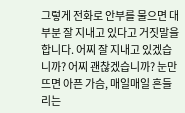그렇게 전화로 안부를 물으면 대부분 잘 지내고 있다고 거짓말을 합니다. 어찌 잘 지내고 있겠습니까? 어찌 괜찮겠습니까? 눈만 뜨면 아픈 가슴, 매일매일 흔들리는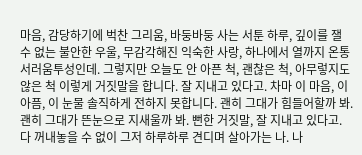마음, 감당하기에 벅찬 그리움, 바둥바둥 사는 서툰 하루, 깊이를 잴 수 없는 불안한 우울, 무감각해진 익숙한 사랑, 하나에서 열까지 온통 서러움투성인데. 그렇지만 오늘도 안 아픈 척, 괜찮은 척, 아무렇지도 않은 척 이렇게 거짓말을 합니다. 잘 지내고 있다고. 차마 이 마음, 이 아픔, 이 눈물 솔직하게 전하지 못합니다. 괜히 그대가 힘들어할까 봐. 괜히 그대가 뜬눈으로 지새울까 봐. 뻔한 거짓말, 잘 지내고 있다고. 다 꺼내놓을 수 없이 그저 하루하루 견디며 살아가는 나. 나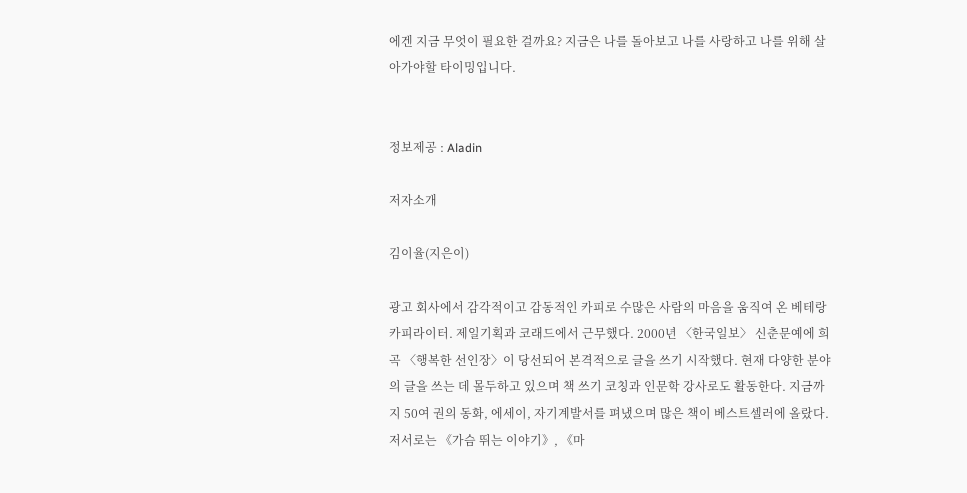에겐 지금 무엇이 필요한 걸까요? 지금은 나를 돌아보고 나를 사랑하고 나를 위해 살아가야할 타이밍입니다.


정보제공 : Aladin

저자소개

김이율(지은이)

광고 회사에서 감각적이고 감동적인 카피로 수많은 사람의 마음을 움직여 온 베테랑 카피라이터. 제일기획과 코래드에서 근무했다. 2000년 〈한국일보〉 신춘문예에 희곡 〈행복한 선인장〉이 당선되어 본격적으로 글을 쓰기 시작했다. 현재 다양한 분야의 글을 쓰는 데 몰두하고 있으며 책 쓰기 코칭과 인문학 강사로도 활동한다. 지금까지 50여 권의 동화, 에세이, 자기계발서를 펴냈으며 많은 책이 베스트셀러에 올랐다. 저서로는 《가슴 뛰는 이야기》, 《마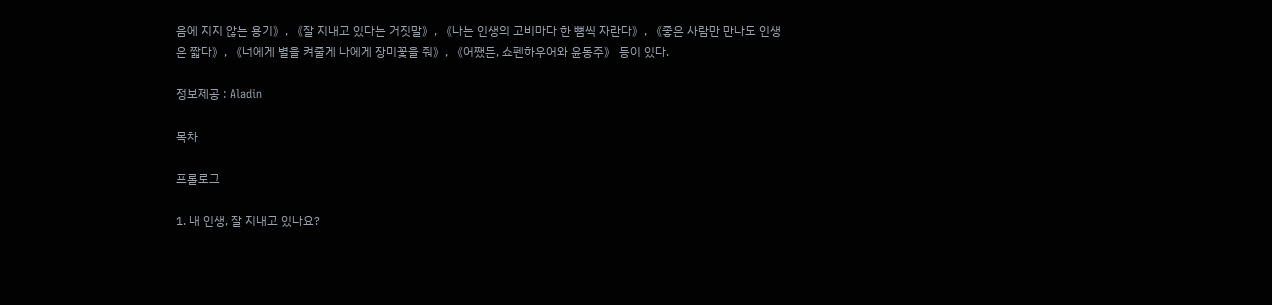음에 지지 않는 용기》, 《잘 지내고 있다는 거짓말》, 《나는 인생의 고비마다 한 뼘씩 자란다》, 《좋은 사람만 만나도 인생은 짧다》, 《너에게 별을 켜줄게 나에게 장미꽃을 줘》, 《어쨌든, 쇼펜하우어와 윤동주》 등이 있다.

정보제공 : Aladin

목차

프롤로그

1. 내 인생, 잘 지내고 있나요?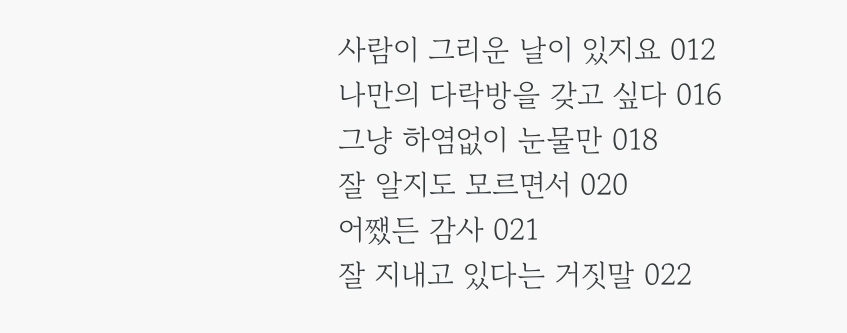사람이 그리운 날이 있지요 012
나만의 다락방을 갖고 싶다 016
그냥 하염없이 눈물만 018
잘 알지도 모르면서 020
어쨌든 감사 021
잘 지내고 있다는 거짓말 022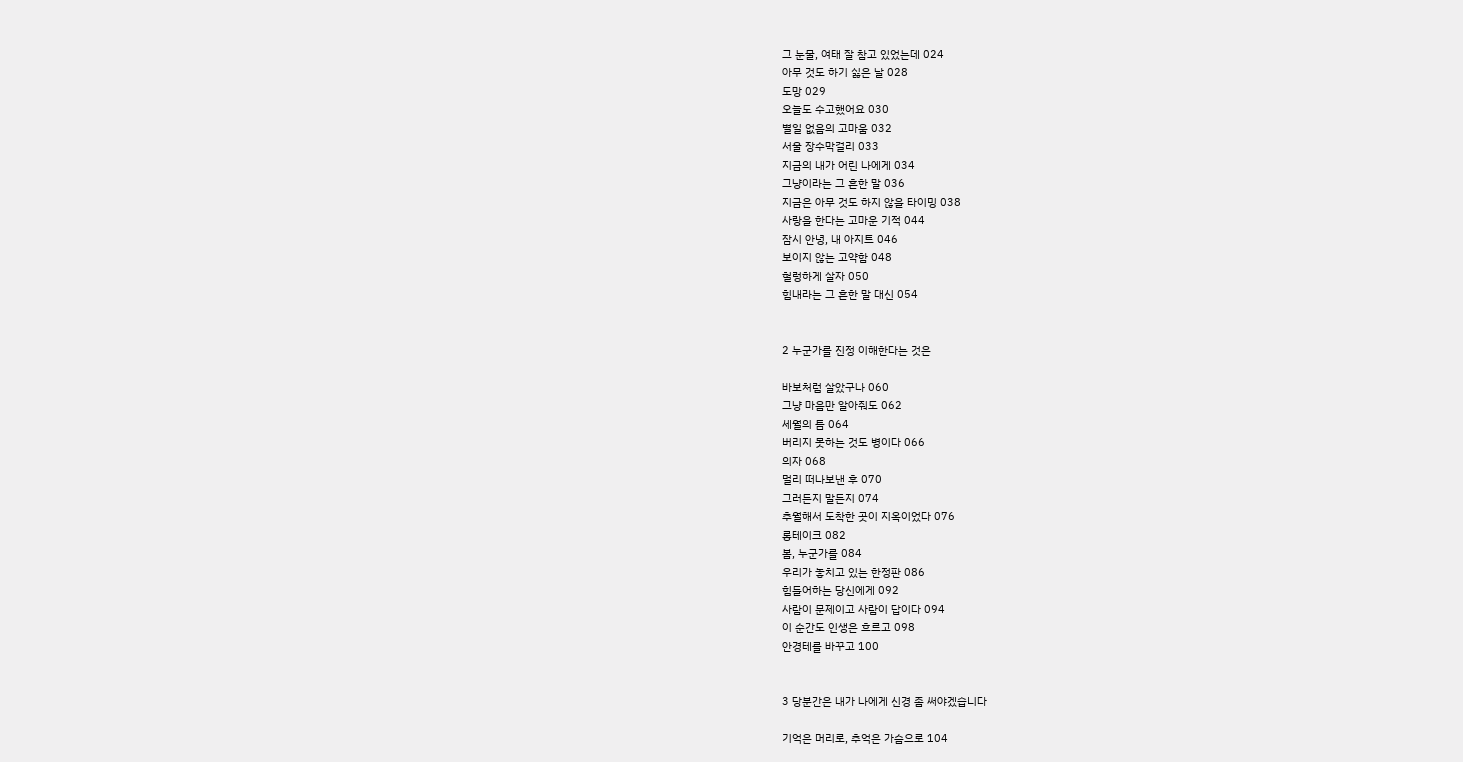그 눈물, 여태 잘 참고 있었는데 024
아무 것도 하기 싫은 날 028
도망 029
오늘도 수고했어요 030
별일 없음의 고마움 032
서울 장수막걸리 033
지금의 내가 어린 나에게 034
그냥이라는 그 흔한 말 036
지금은 아무 것도 하지 않을 타이밍 038
사랑을 한다는 고마운 기적 044
잠시 안녕, 내 아지트 046
보이지 않는 고약함 048
헐렁하게 살자 050
힘내라는 그 흔한 말 대신 054


2 누군가를 진정 이해한다는 것은

바보처럼 살았구나 060
그냥 마음만 알아줘도 062
세월의 틈 064
버리지 못하는 것도 병이다 066
의자 068
멀리 떠나보낸 후 070
그러든지 말든지 074
추월해서 도착한 곳이 지옥이었다 076
롱테이크 082
봄, 누군가를 084
우리가 놓치고 있는 한정판 086
힘들어하는 당신에게 092
사람이 문제이고 사람이 답이다 094
이 순간도 인생은 흐르고 098
안경테를 바꾸고 100


3 당분간은 내가 나에게 신경 좀 써야겠습니다

기억은 머리로, 추억은 가슴으로 104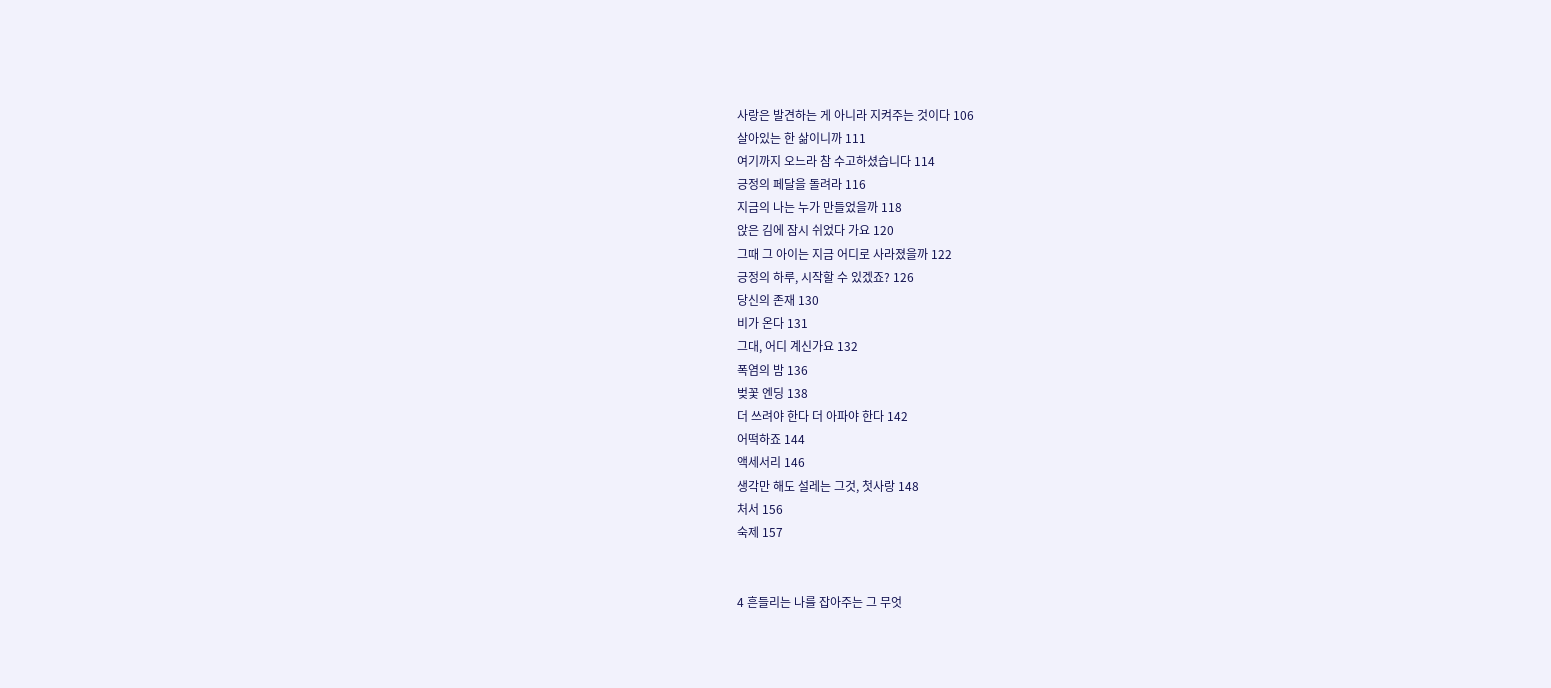사랑은 발견하는 게 아니라 지켜주는 것이다 106
살아있는 한 삶이니까 111
여기까지 오느라 참 수고하셨습니다 114
긍정의 페달을 돌려라 116
지금의 나는 누가 만들었을까 118
앉은 김에 잠시 쉬었다 가요 120
그때 그 아이는 지금 어디로 사라졌을까 122
긍정의 하루, 시작할 수 있겠죠? 126
당신의 존재 130
비가 온다 131
그대, 어디 계신가요 132
폭염의 밤 136
벚꽃 엔딩 138
더 쓰려야 한다 더 아파야 한다 142
어떡하죠 144
액세서리 146
생각만 해도 설레는 그것, 첫사랑 148
처서 156
숙제 157


4 흔들리는 나를 잡아주는 그 무엇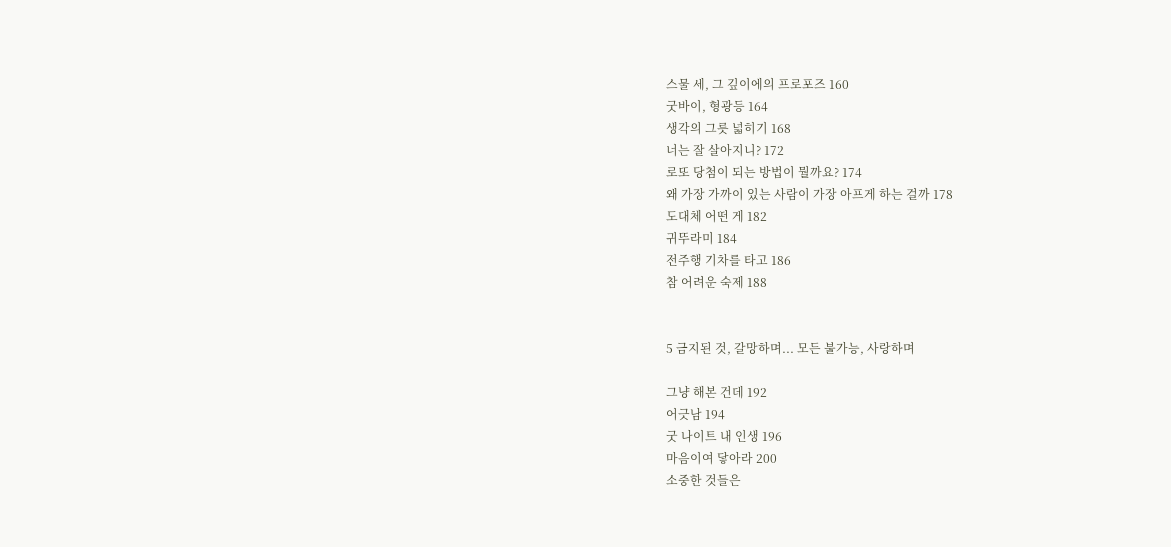스물 세, 그 깊이에의 프로포즈 160
굿바이, 형광등 164
생각의 그릇 넓히기 168
너는 잘 살아지니? 172
로또 당첨이 되는 방법이 뭘까요? 174
왜 가장 가까이 있는 사람이 가장 아프게 하는 걸까 178
도대체 어떤 게 182
귀뚜라미 184
전주행 기차를 타고 186
참 어려운 숙제 188


5 금지된 것, 갈망하며... 모든 불가능, 사랑하며

그냥 해본 건데 192
어긋남 194
굿 나이트 내 인생 196
마음이여 닿아라 200
소중한 것들은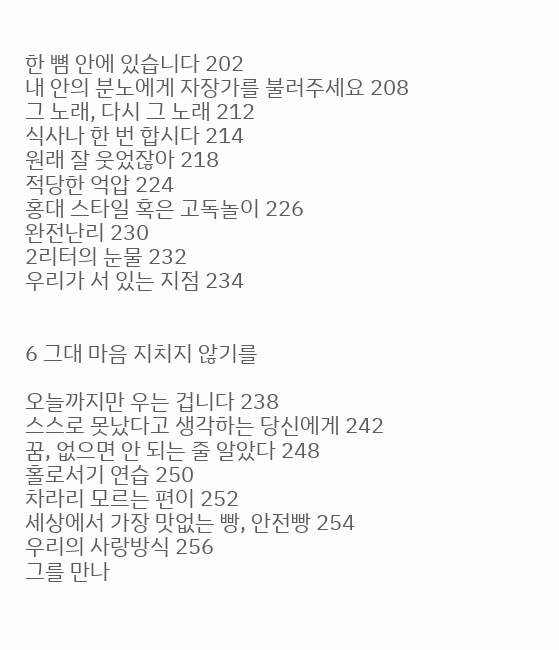한 뼘 안에 있습니다 202
내 안의 분노에게 자장가를 불러주세요 208
그 노래, 다시 그 노래 212
식사나 한 번 합시다 214
원래 잘 웃었잖아 218
적당한 억압 224
홍대 스타일 혹은 고독놀이 226
완전난리 230
2리터의 눈물 232
우리가 서 있는 지점 234


6 그대 마음 지치지 않기를

오늘까지만 우는 겁니다 238
스스로 못났다고 생각하는 당신에게 242
꿈, 없으면 안 되는 줄 알았다 248
홀로서기 연습 250
차라리 모르는 편이 252
세상에서 가장 맛없는 빵, 안전빵 254
우리의 사랑방식 256
그를 만나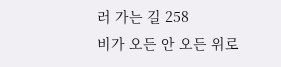러 가는 길 258
비가 오든 안 오든 위로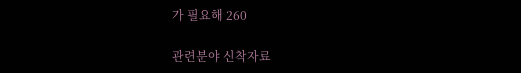가 필요해 260

관련분야 신착자료